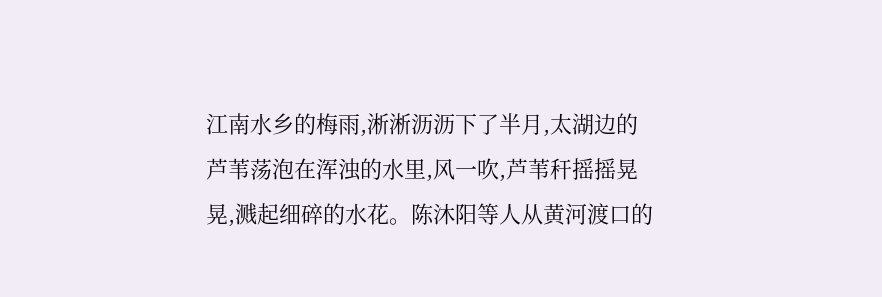江南水乡的梅雨,淅淅沥沥下了半月,太湖边的芦苇荡泡在浑浊的水里,风一吹,芦苇秆摇摇晃晃,溅起细碎的水花。陈沐阳等人从黄河渡口的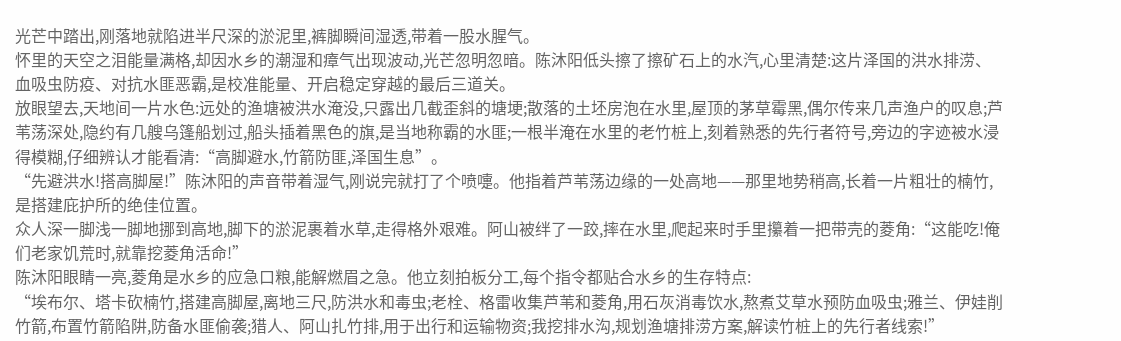光芒中踏出,刚落地就陷进半尺深的淤泥里,裤脚瞬间湿透,带着一股水腥气。
怀里的天空之泪能量满格,却因水乡的潮湿和瘴气出现波动,光芒忽明忽暗。陈沐阳低头擦了擦矿石上的水汽,心里清楚:这片泽国的洪水排涝、血吸虫防疫、对抗水匪恶霸,是校准能量、开启稳定穿越的最后三道关。
放眼望去,天地间一片水色:远处的渔塘被洪水淹没,只露出几截歪斜的塘埂;散落的土坯房泡在水里,屋顶的茅草霉黑,偶尔传来几声渔户的叹息;芦苇荡深处,隐约有几艘乌篷船划过,船头插着黑色的旗,是当地称霸的水匪;一根半淹在水里的老竹桩上,刻着熟悉的先行者符号,旁边的字迹被水浸得模糊,仔细辨认才能看清:“高脚避水,竹箭防匪,泽国生息”。
“先避洪水!搭高脚屋!”陈沐阳的声音带着湿气,刚说完就打了个喷嚏。他指着芦苇荡边缘的一处高地——那里地势稍高,长着一片粗壮的楠竹,是搭建庇护所的绝佳位置。
众人深一脚浅一脚地挪到高地,脚下的淤泥裹着水草,走得格外艰难。阿山被绊了一跤,摔在水里,爬起来时手里攥着一把带壳的菱角:“这能吃!俺们老家饥荒时,就靠挖菱角活命!”
陈沐阳眼睛一亮,菱角是水乡的应急口粮,能解燃眉之急。他立刻拍板分工,每个指令都贴合水乡的生存特点:
“埃布尔、塔卡砍楠竹,搭建高脚屋,离地三尺,防洪水和毒虫;老栓、格雷收集芦苇和菱角,用石灰消毒饮水,熬煮艾草水预防血吸虫;雅兰、伊娃削竹箭,布置竹箭陷阱,防备水匪偷袭;猎人、阿山扎竹排,用于出行和运输物资;我挖排水沟,规划渔塘排涝方案,解读竹桩上的先行者线索!”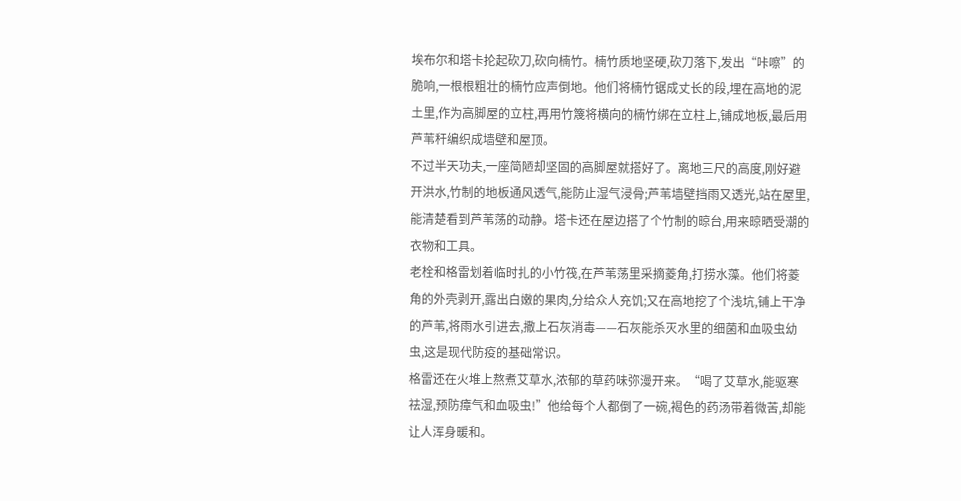埃布尔和塔卡抡起砍刀,砍向楠竹。楠竹质地坚硬,砍刀落下,发出“咔嚓”的脆响,一根根粗壮的楠竹应声倒地。他们将楠竹锯成丈长的段,埋在高地的泥土里,作为高脚屋的立柱,再用竹篾将横向的楠竹绑在立柱上,铺成地板,最后用芦苇秆编织成墙壁和屋顶。
不过半天功夫,一座简陋却坚固的高脚屋就搭好了。离地三尺的高度,刚好避开洪水,竹制的地板通风透气,能防止湿气浸骨;芦苇墙壁挡雨又透光,站在屋里,能清楚看到芦苇荡的动静。塔卡还在屋边搭了个竹制的晾台,用来晾晒受潮的衣物和工具。
老栓和格雷划着临时扎的小竹筏,在芦苇荡里采摘菱角,打捞水藻。他们将菱角的外壳剥开,露出白嫩的果肉,分给众人充饥;又在高地挖了个浅坑,铺上干净的芦苇,将雨水引进去,撒上石灰消毒——石灰能杀灭水里的细菌和血吸虫幼虫,这是现代防疫的基础常识。
格雷还在火堆上熬煮艾草水,浓郁的草药味弥漫开来。“喝了艾草水,能驱寒祛湿,预防瘴气和血吸虫!”他给每个人都倒了一碗,褐色的药汤带着微苦,却能让人浑身暖和。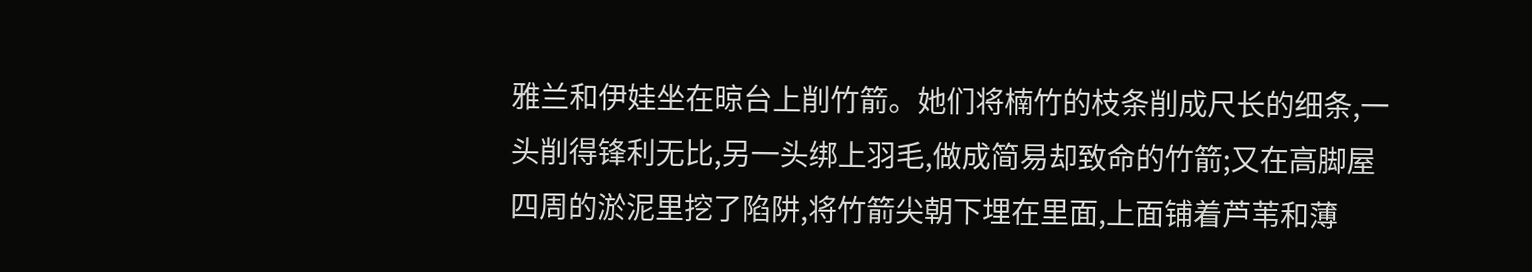雅兰和伊娃坐在晾台上削竹箭。她们将楠竹的枝条削成尺长的细条,一头削得锋利无比,另一头绑上羽毛,做成简易却致命的竹箭;又在高脚屋四周的淤泥里挖了陷阱,将竹箭尖朝下埋在里面,上面铺着芦苇和薄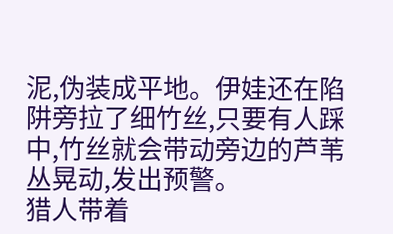泥,伪装成平地。伊娃还在陷阱旁拉了细竹丝,只要有人踩中,竹丝就会带动旁边的芦苇丛晃动,发出预警。
猎人带着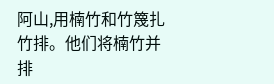阿山,用楠竹和竹篾扎竹排。他们将楠竹并排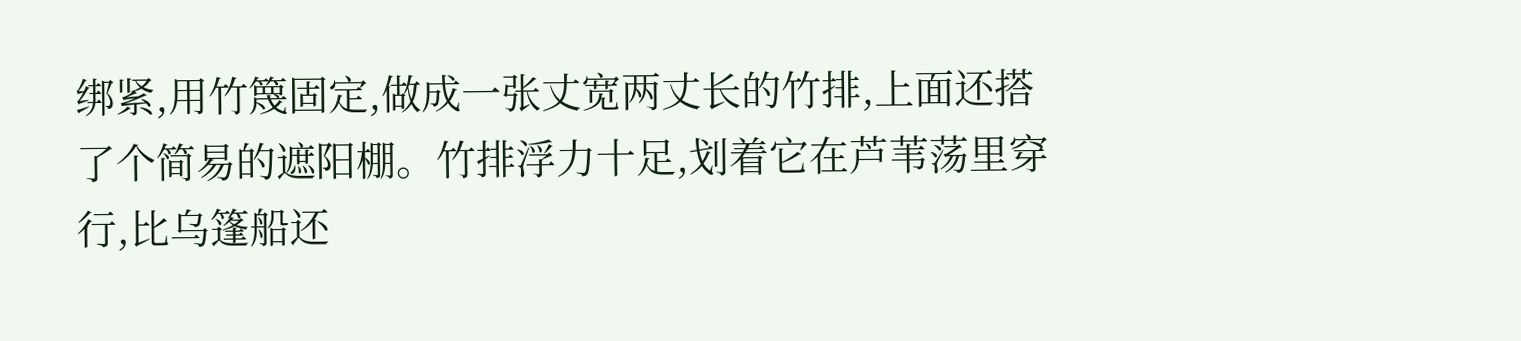绑紧,用竹篾固定,做成一张丈宽两丈长的竹排,上面还搭了个简易的遮阳棚。竹排浮力十足,划着它在芦苇荡里穿行,比乌篷船还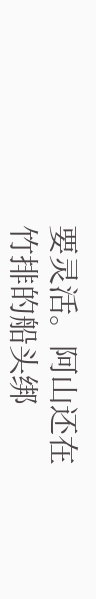要灵活。阿山还在竹排的船头绑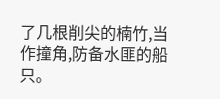了几根削尖的楠竹,当作撞角,防备水匪的船只。